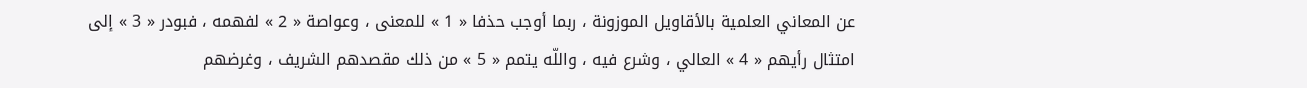عن المعاني العلمية بالأقاويل الموزونة ، ربما أوجب حذفا « 1 » للمعنى ، وعواصة « 2 » لفهمه ، فبودر « 3 » إلى امتثال رأيهم « 4 » العالي ، وشرع فيه ، واللّه يتمم « 5 » من ذلك مقصدهم الشريف ، وغرضهم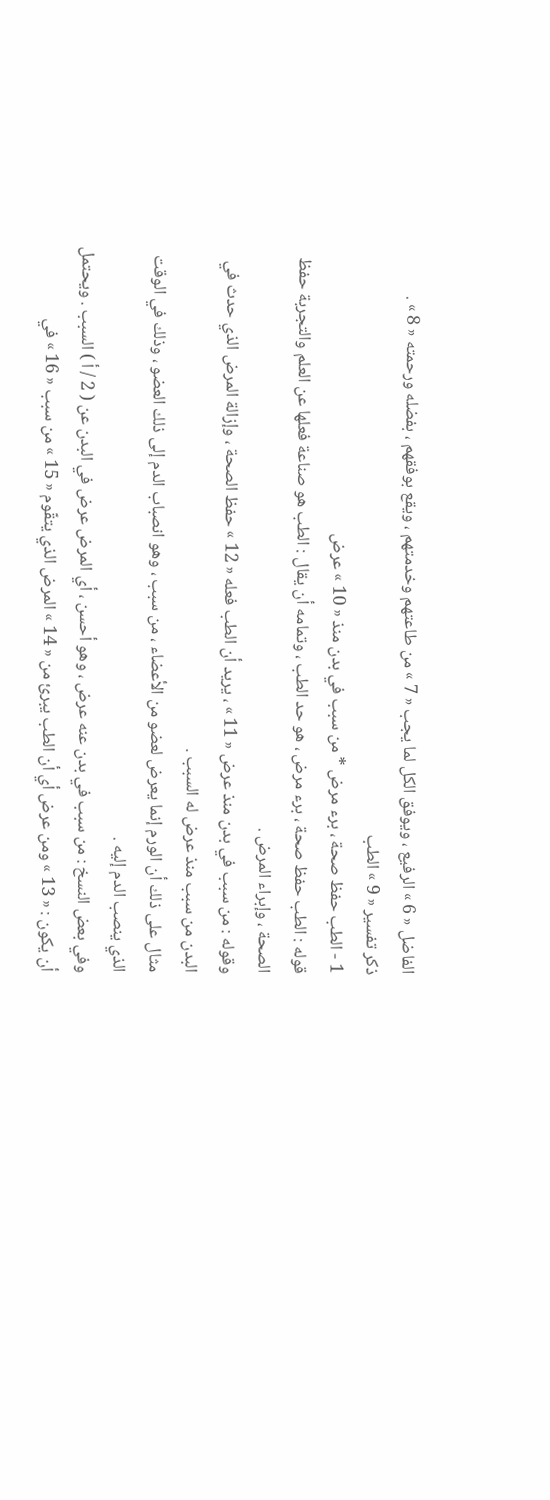الفاضل « 6 » الرفيع ، ويوفق الكل لما يجب « 7 » من طاعتهم وخدمتهم ، ويقع بوفقهم ، بفضله ورحمته « 8 » .
ذكر تفسير « 9 » الطب
1 - الطب حفظ صحة ، برء مرض * من سبب في بدن منذ « 10 » عرض
قوله : الطب حفظ صحة ، برء مرض ، هو حد الطب ، وتمامه أن يقال : الطب هو صناعة فعلها عن العلم والتجربة حفظ الصحة ، وإبراء المرض .
وقوله : من سبب في بدن منذ عرض « 11 » ، يريد أن الطب فعله « 12 » حفظ الصحة ، وإزالة المرض الذي حدث في البدن من سبب منذ عرض له السبب .
مثال على ذلك أن الورم إنما يعرض لعضو من الأعضاء ، من سبب ، وهو انصباب الدم إلى ذلك العضو ، وذلك في الوقت الذي ينصب الدم إليه .
وفي بعض النسخ : من سبب في بدن عنه عرض ، وهو أحسن ، أي المرض عرض في البدن عن ( 2 / أ ) السبب . ويحتمل أن يكون : « 13 » ومن عرض أي أن الطب يبرئ من « 14 » المرض الذي يتقّوم « 15 » من سبب « 16 » في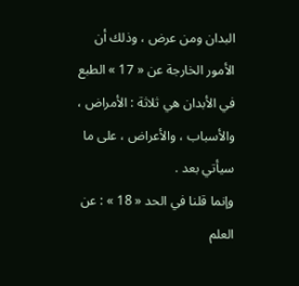البدان ومن عرض ، وذلك أن الأمور الخارجة عن « 17 » الطبع في الأبدان هي ثلاثة : الأمراض ، والأسباب ، والأعراض ، على ما سيأتي بعد .
وإنما قلنا في الحد « 18 » : عن العلم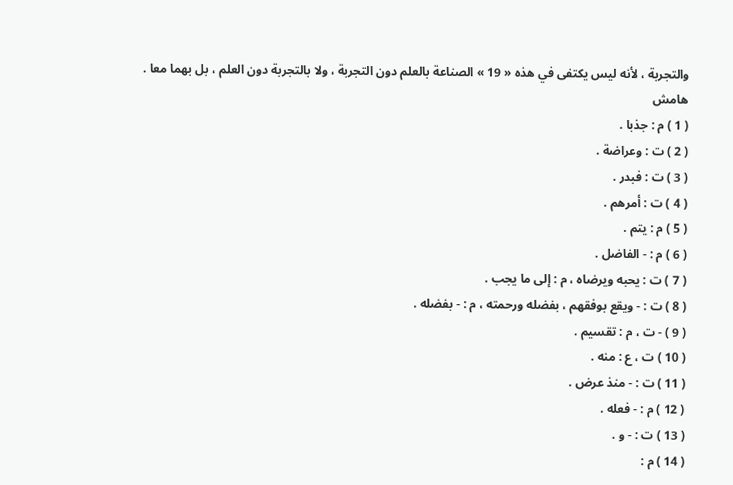والتجربة ، لأنه ليس يكتفى في هذه « 19 » الصناعة بالعلم دون التجربة ، ولا بالتجربة دون العلم ، بل بهما معا .
هامش
( 1 ) م : جذبا .
( 2 ) ت : وعراضة .
( 3 ) ت : فبدر .
( 4 ) ت : أمرهم .
( 5 ) م : يتم .
( 6 ) م : - الفاضل .
( 7 ) ت : يحبه ويرضاه ، م : إلى ما يجب .
( 8 ) ت : - ويقع بوفقهم ، بفضله ورحمته ، م : - بفضله .
( 9 ) - ت ، م : تقسيم .
( 10 ) ت ، ع : منه .
( 11 ) ت : - منذ عرض .
( 12 ) م : - فعله .
( 13 ) ت : - و .
( 14 ) م :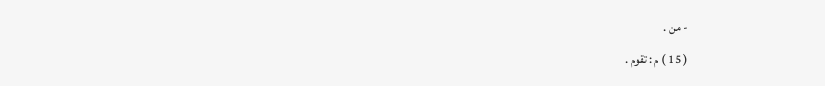- من .
( 15 ) م : تقوم .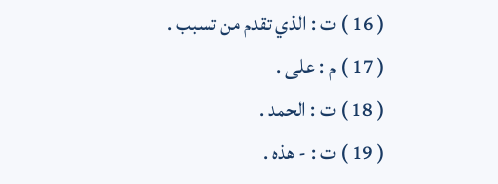( 16 ) ت : الذي تقدم من تسبب .
( 17 ) م : على .
( 18 ) ت : الحمد .
( 19 ) ت : - هذه .